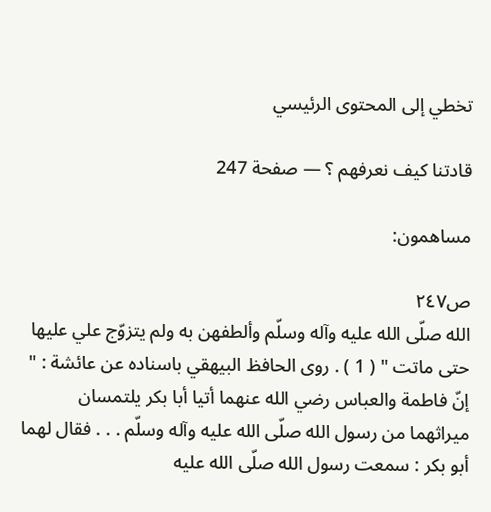تخطي إلى المحتوى الرئيسي

قادتنا كيف نعرفهم ؟ — صفحة 247

مساهمون:

ص٢٤٧
الله صلّى الله عليه وآله وسلّم وألطفهن به ولم يتزوّج علي عليها حتى ماتت " ( 1 ) . روى الحافظ البيهقي باسناده عن عائشة : " إنّ فاطمة والعباس رضي الله عنهما أتيا أبا بكر يلتمسان ميراثهما من رسول الله صلّى الله عليه وآله وسلّم . . . فقال لهما أبو بكر : سمعت رسول الله صلّى الله عليه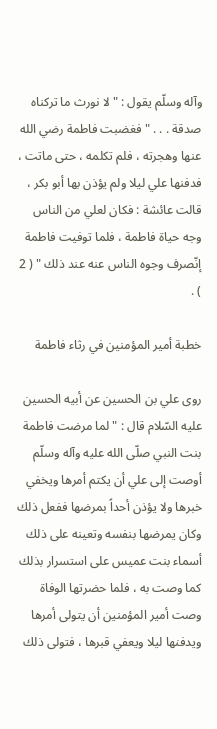وآله وسلّم يقول : " لا نورث ما تركناه صدقة . . . " فغضبت فاطمة رضي الله عنها وهجرته ، فلم تكلمه ، حتى ماتت ، فدفنها علي ليلا ولم يؤذن بها أبو بكر ، قالت عائشة : فكان لعلي من الناس وجه حياة فاطمة ، فلما توفيت فاطمة إنّصرف وجوه الناس عنه عند ذلك " ( 2 ) .

خطبة أمير المؤمنين في رثاء فاطمة

روى علي بن الحسين عن أبيه الحسين عليه السّلام قال : " لما مرضت فاطمة بنت النبي صلّى الله عليه وآله وسلّم أوصت إلى علي أن يكتم أمرها ويخفي خبرها ولا يؤذن أحداً بمرضها ففعل ذلك وكان يمرضها بنفسه وتعينه على ذلك أسماء بنت عميس على استسرار بذلك كما وصت به ، فلما حضرتها الوفاة وصت أمير المؤمنين أن يتولى أمرها ويدفنها ليلا ويعفي قبرها ، فتولى ذلك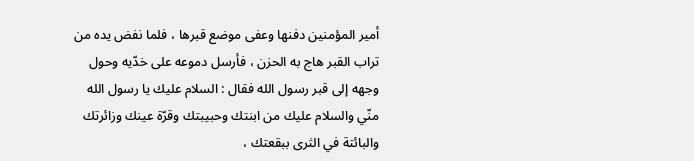أمير المؤمنين دفنها وعفى موضع قبرها ، فلما نفض يده من تراب القبر هاج به الحزن ، فأرسل دموعه على خدّيه وحول وجهه إلى قبر رسول الله فقال : السلام عليك يا رسول الله منّي والسلام عليك من ابنتك وحبيبتك وقرّة عينك وزائرتك والبائتة في الثرى ببقعتك ،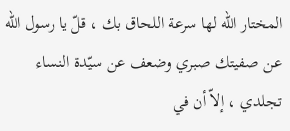المختار الله لها سرعة اللحاق بك ، قلّ يا رسول الله عن صفيتك صبري وضعف عن سيّدة النساء تجلدي ، إلاّ أن في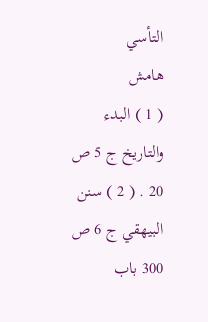التأسي
هامش
( 1 ) البدء والتاريخ ج 5 ص 20 . ( 2 ) سنن البيهقي ج 6 ص 300 باب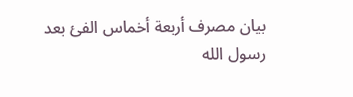بيان مصرف أربعة أخماس الفئ بعد رسول الله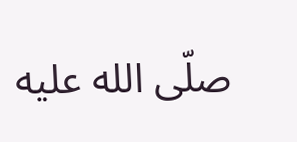صلّى الله عليه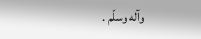وآله وسلّم .